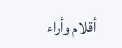أقلام وأراء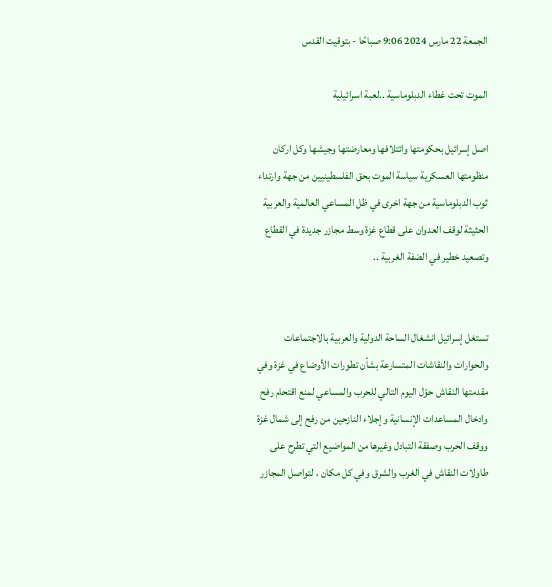الجمعة 22 مارس 2024 9:06 صباحًا - بتوقيت القدس

الموت تحت غطاء الدبلوماسية ..لعبة اسرائيلية

اصل إسرائيل بحكومتها وائتلافها ومعارضتها وجيشها وكل اركان منظومتها العسكرية سياسة الموت بحق الفلسطينيين من جهة وارتداء ثوب الدبلوماسية من جهة اخرى في ظل المساعي العالمية والعربية الحثيثة لوقف العدوان على قطاع غزة وسط مجازر جديدة في القطاع وتصعيد خطير في الضفة الغربية ..


تستغل إسرائيل انشغال الساحة الدولية والعربية بالاجتماعات والحوارات والنقاشات المتسارعة بشأن تطورات الأوضاع في غزة وفي مقدمتها النقاش حوّل اليوم التالي للحرب والمساعي لمنع اقتحام رفح وادخال المساعدات الإنسانية وإجلاء النازحين من رفح إلى شمال غزة ووقف الحرب وصفقة التبادل وغيرها من المواضيع التي تطرح على طاولات النقاش في الغرب والشرق وفي كل مكان ، لتواصل المجازر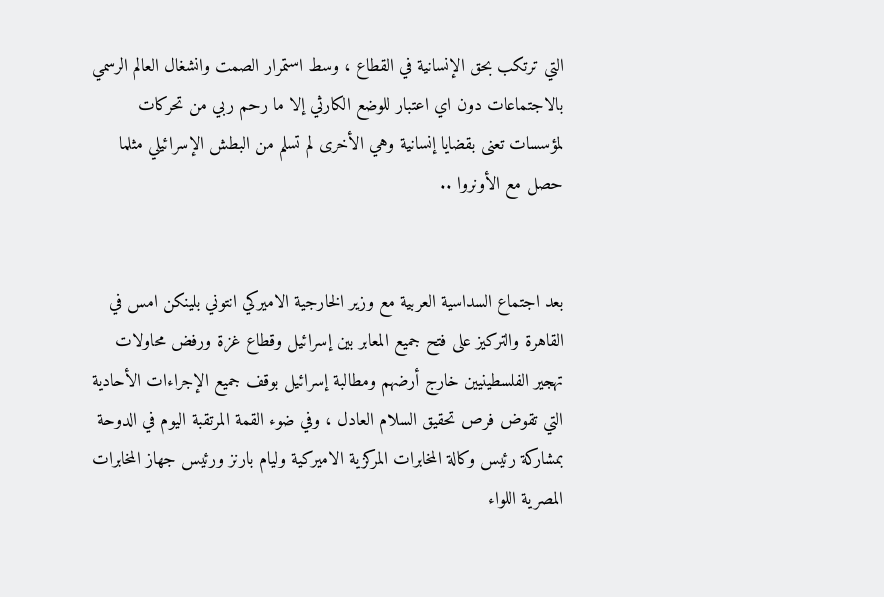التي ترتكب بحق الإنسانية في القطاع ، وسط استمرار الصمت وانشغال العالم الرسمي بالاجتماعات دون اي اعتبار للوضع الكارثي إلا ما رحم ربي من تحركات لمؤسسات تعنى بقضايا إنسانية وهي الأخرى لم تسلم من البطش الإسرائيلي مثلما حصل مع الأونروا ..


بعد اجتماع السداسية العربية مع وزير الخارجية الاميركي انتوني بلينكن امس في القاهرة والتركيز على فتح جميع المعابر بين إسرائيل وقطاع غزة ورفض محاولات تهجير الفلسطينيين خارج أرضهم ومطالبة إسرائيل بوقف جميع الإجراءات الأحادية التي تقوض فرص تحقيق السلام العادل ، وفي ضوء القمة المرتقبة اليوم في الدوحة بمشاركة رئيس وكالة المخابرات المركزية الاميركية وليام بارنز ورئيس جهاز المخابرات المصرية اللواء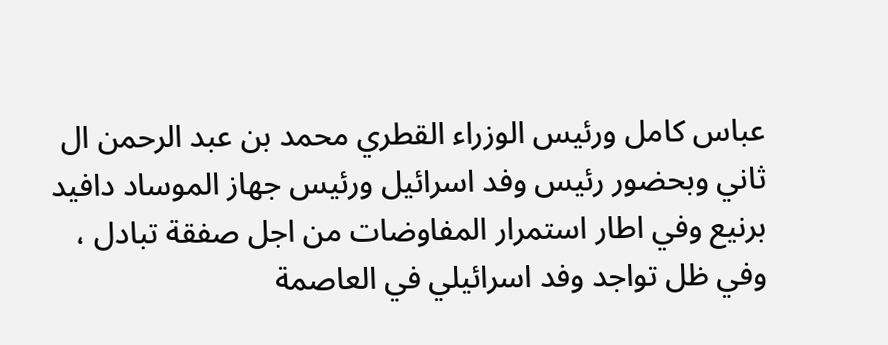عباس كامل ورئيس الوزراء القطري محمد بن عبد الرحمن ال ثاني وبحضور رئيس وفد اسرائيل ورئيس جهاز الموساد دافيد برنيع وفي اطار استمرار المفاوضات من اجل صفقة تبادل ، وفي ظل تواجد وفد اسرائيلي في العاصمة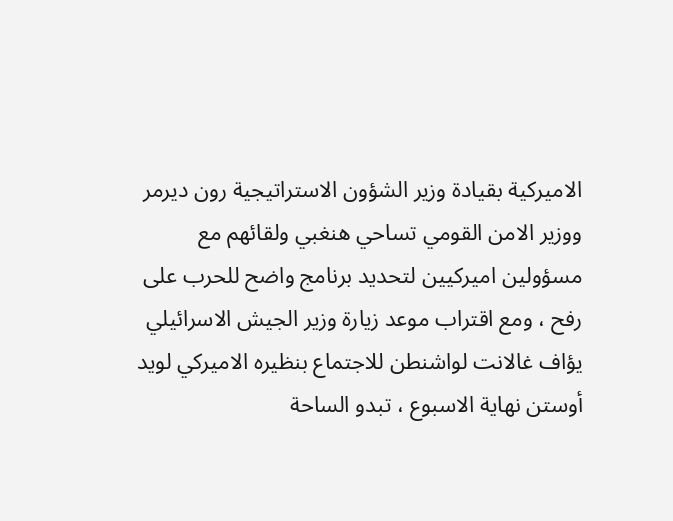الاميركية بقيادة وزير الشؤون الاستراتيجية رون ديرمر ووزير الامن القومي تساحي هنغبي ولقائهم مع مسؤولين اميركيين لتحديد برنامج واضح للحرب على رفح ، ومع اقتراب موعد زيارة وزير الجيش الاسرائيلي يؤاف غالانت لواشنطن للاجتماع بنظيره الاميركي لويد أوستن نهاية الاسبوع ، تبدو الساحة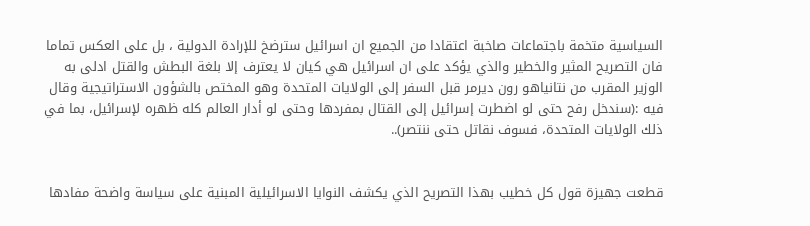السياسية متخمة باجتماعات صاخبة اعتقادا من الجميع ان اسرائيل سترضخ للإرادة الدولية ، بل على العكس تماما فان التصريح المثير والخطير والذي يؤكد على ان اسرائيل هي كيان لا يعترف إلا بلغة البطش والقتل ادلى به الوزير المقرب من نتانياهو رون ديرمر قبل السفر إلى الولايات المتحدة وهو المختص بالشؤون الاستراتيجية وقال فيه :(سندخل رفح حتى لو اضطرت إسرائيل إلى القتال بمفردها وحتى لو أدار العالم كله ظهره لإسرائيل، بما في ذلك الولايات المتحدة، فسوف نقاتل حتى ننتصر)..


قطعت جهيزة قول كل خطيب بهذا التصريح الذي يكشف النوايا الاسرائيلية المبنية على سياسة واضحة مفادها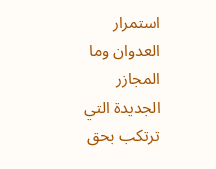استمرار العدوان وما المجازر الجديدة التي ترتكب بحق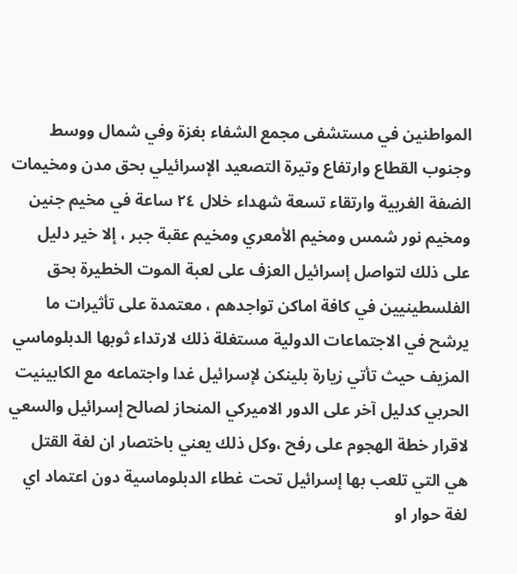المواطنين في مستشفى مجمع الشفاء بغزة وفي شمال ووسط وجنوب القطاع وارتفاع وتيرة التصعيد الإسرائيلي بحق مدن ومخيمات الضفة الغربية وارتقاء تسعة شهداء خلال ٢٤ ساعة في مخيم جنين ومخيم نور شمس ومخيم الأمعري ومخيم عقبة جبر ، إلا خير دليل على ذلك لتواصل إسرائيل العزف على لعبة الموت الخطيرة بحق الفلسطينيين في كافة اماكن تواجدهم ، معتمدة على تأثيرات ما يرشح في الاجتماعات الدولية مستغلة ذلك لارتداء ثوبها الدبلوماسي المزيف حيث تأتي زيارة بلينكن لإسرائيل غدا واجتماعه مع الكابينيت الحربي كدليل آخر على الدور الاميركي المنحاز لصالح إسرائيل والسعي لاقرار خطة الهجوم على رفح ،وكل ذلك يعني باختصار ان لغة القتل هي التي تلعب بها إسرائيل تحت غطاء الدبلوماسية دون اعتماد اي لغة حوار او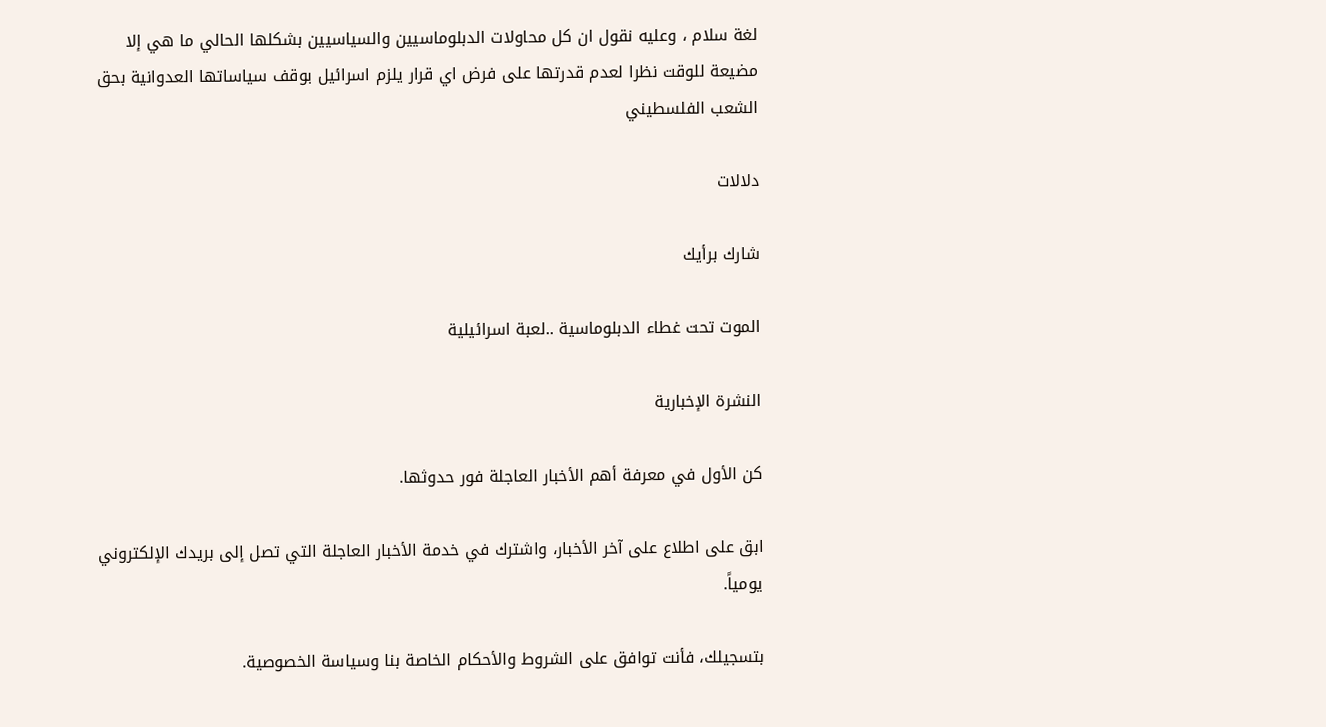لغة سلام ، وعليه نقول ان كل محاولات الدبلوماسيين والسياسيين بشكلها الحالي ما هي إلا مضيعة للوقت نظرا لعدم قدرتها على فرض اي قرار يلزم اسرائيل بوقف سياساتها العدوانية بحق الشعب الفلسطيني

دلالات

شارك برأيك

الموت تحت غطاء الدبلوماسية ..لعبة اسرائيلية

النشرة الإخبارية

كن الأول في معرفة أهم الأخبار العاجلة فور حدوثها.

ابق على اطلاع على آخر الأخبار، واشترك في خدمة الأخبار العاجلة التي تصل إلى بريدك الإلكتروني يومياً.

بتسجيلك، فأنت توافق على الشروط والأحكام الخاصة بنا وسياسة الخصوصية.